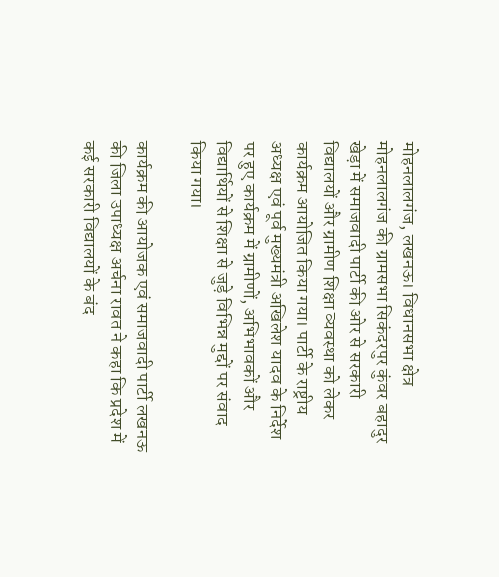मोहनलालगंज, लखनऊ। विधानसभा क्षेत्र मोहनलालगंज की ग्रामसभा सिकंदरपुर कुंवर बहादुर खेड़ा में समाजवादी पार्टी की ओर से सरकारी विद्यालयों और ग्रामीण शिक्षा व्यवस्था को लेकर कार्यक्रम आयोजित किया गया। पार्टी के राष्ट्रीय अध्यक्ष एवं पूर्व मुख्यमंत्री अखिलेश यादव के निर्देश पर हुए कार्यक्रम में ग्रामीणों, अभिभावकों और विद्यार्थियों से शिक्षा से जुड़े विभिन्न मुद्दों पर संवाद किया गया।

कार्यक्रम की आयोजक एवं समाजवादी पार्टी लखनऊ की जिला उपाध्यक्ष अर्चना रावत ने कहा कि प्रदेश में कई सरकारी विद्यालयों के बंद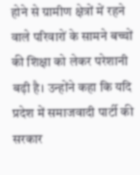होने से ग्रामीण क्षेत्रों में रहने वाले परिवारों के सामने बच्चों की शिक्षा को लेकर परेशानी बढ़ी है। उन्होंने कहा कि यदि प्रदेश में समाजवादी पार्टी की सरकार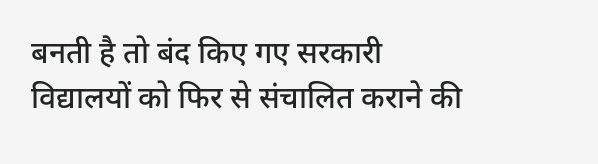बनती है तो बंद किए गए सरकारी विद्यालयों को फिर से संचालित कराने की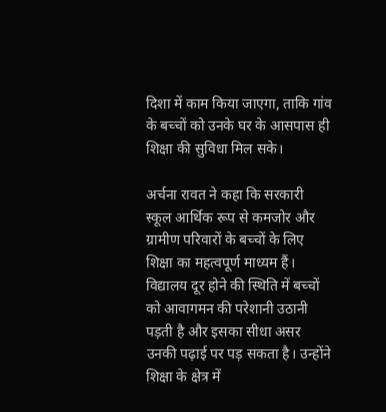दिशा में काम किया जाएगा, ताकि गांव के बच्चों को उनके घर के आसपास ही शिक्षा की सुविधा मिल सके।

अर्चना रावत ने कहा कि सरकारी स्कूल आर्थिक रूप से कमजोर और ग्रामीण परिवारों के बच्चों के लिए शिक्षा का महत्वपूर्ण माध्यम हैं। विद्यालय दूर होने की स्थिति में बच्चों को आवागमन की परेशानी उठानी पड़ती है और इसका सीधा असर उनकी पढ़ाई पर पड़ सकता है। उन्होंने शिक्षा के क्षेत्र में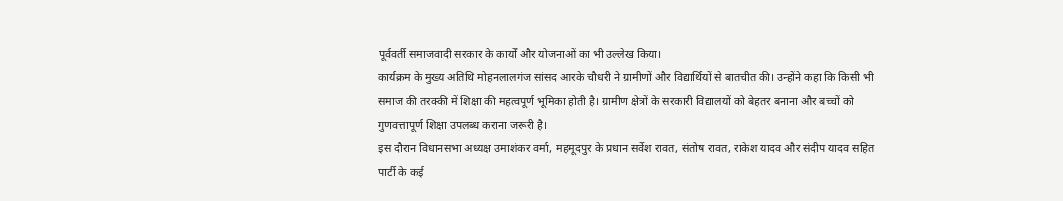पूर्ववर्ती समाजवादी सरकार के कार्यों और योजनाओं का भी उल्लेख किया।
कार्यक्रम के मुख्य अतिथि मोहनलालगंज सांसद आरके चौधरी ने ग्रामीणों और विद्यार्थियों से बातचीत की। उन्होंने कहा कि किसी भी समाज की तरक्की में शिक्षा की महत्वपूर्ण भूमिका होती है। ग्रामीण क्षेत्रों के सरकारी विद्यालयों को बेहतर बनाना और बच्चों को गुणवत्तापूर्ण शिक्षा उपलब्ध कराना जरूरी है।
इस दौरान विधानसभा अध्यक्ष उमाशंकर वर्मा, महमूदपुर के प्रधान सर्वेश रावत, संतोष रावत, राकेश यादव और संदीप यादव सहित पार्टी के कई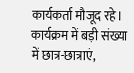कार्यकर्ता मौजूद रहे। कार्यक्रम में बड़ी संख्या में छात्र-छात्राएं,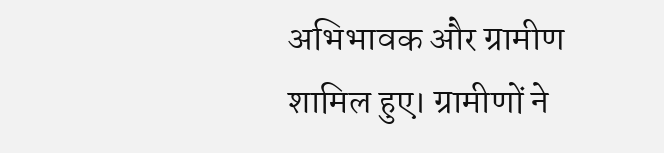अभिभावक और ग्रामीण शामिल हुए। ग्रामीणों ने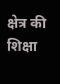क्षेत्र की शिक्षा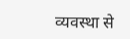व्यवस्था से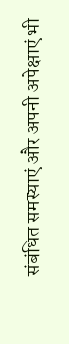संबंधित समस्याएं और अपनी अपेक्षाएं भी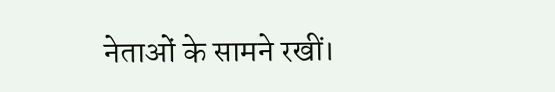नेताओं के सामने रखीं।